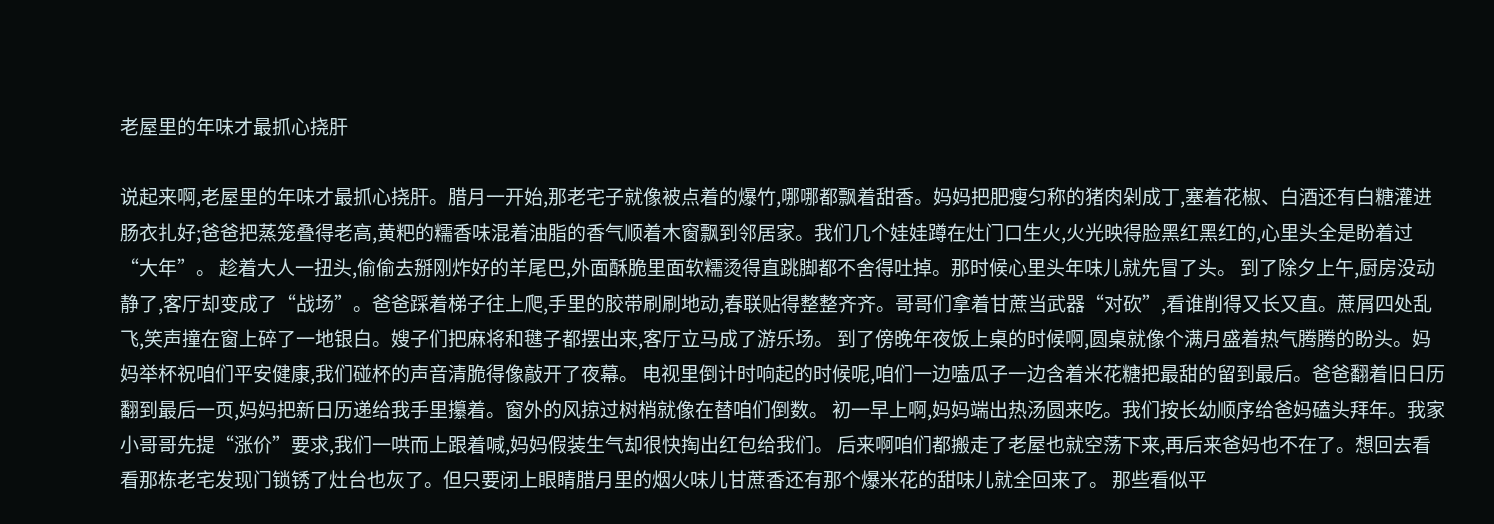老屋里的年味才最抓心挠肝

说起来啊,老屋里的年味才最抓心挠肝。腊月一开始,那老宅子就像被点着的爆竹,哪哪都飘着甜香。妈妈把肥瘦匀称的猪肉剁成丁,塞着花椒、白酒还有白糖灌进肠衣扎好;爸爸把蒸笼叠得老高,黄粑的糯香味混着油脂的香气顺着木窗飘到邻居家。我们几个娃娃蹲在灶门口生火,火光映得脸黑红黑红的,心里头全是盼着过“大年”。 趁着大人一扭头,偷偷去掰刚炸好的羊尾巴,外面酥脆里面软糯烫得直跳脚都不舍得吐掉。那时候心里头年味儿就先冒了头。 到了除夕上午,厨房没动静了,客厅却变成了“战场”。爸爸踩着梯子往上爬,手里的胶带刷刷地动,春联贴得整整齐齐。哥哥们拿着甘蔗当武器“对砍”,看谁削得又长又直。蔗屑四处乱飞,笑声撞在窗上碎了一地银白。嫂子们把麻将和毽子都摆出来,客厅立马成了游乐场。 到了傍晚年夜饭上桌的时候啊,圆桌就像个满月盛着热气腾腾的盼头。妈妈举杯祝咱们平安健康,我们碰杯的声音清脆得像敲开了夜幕。 电视里倒计时响起的时候呢,咱们一边嗑瓜子一边含着米花糖把最甜的留到最后。爸爸翻着旧日历翻到最后一页,妈妈把新日历递给我手里攥着。窗外的风掠过树梢就像在替咱们倒数。 初一早上啊,妈妈端出热汤圆来吃。我们按长幼顺序给爸妈磕头拜年。我家小哥哥先提“涨价”要求,我们一哄而上跟着喊,妈妈假装生气却很快掏出红包给我们。 后来啊咱们都搬走了老屋也就空荡下来,再后来爸妈也不在了。想回去看看那栋老宅发现门锁锈了灶台也灰了。但只要闭上眼睛腊月里的烟火味儿甘蔗香还有那个爆米花的甜味儿就全回来了。 那些看似平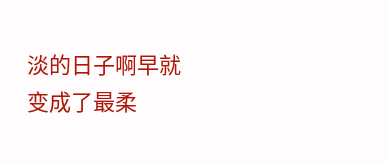淡的日子啊早就变成了最柔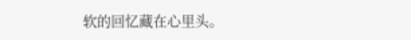软的回忆藏在心里头。